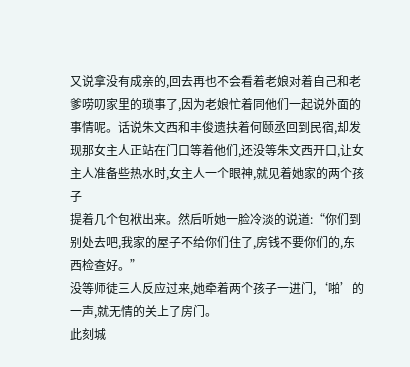又说拿没有成亲的,回去再也不会看着老娘对着自己和老爹唠叨家里的琐事了,因为老娘忙着同他们一起说外面的事情呢。话说朱文西和丰俊遗扶着何颐丞回到民宿,却发现那女主人正站在门口等着他们,还没等朱文西开口,让女主人准备些热水时,女主人一个眼神,就见着她家的两个孩子
提着几个包袱出来。然后听她一脸冷淡的说道:“你们到别处去吧,我家的屋子不给你们住了,房钱不要你们的,东西检查好。”
没等师徒三人反应过来,她牵着两个孩子一进门,‘啪’的一声,就无情的关上了房门。
此刻城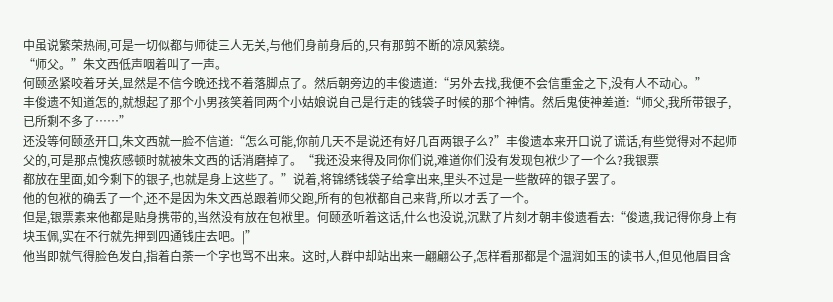中虽说繁荣热闹,可是一切似都与师徒三人无关,与他们身前身后的,只有那剪不断的凉风萦绕。
“师父。”朱文西低声咽着叫了一声。
何颐丞紧咬着牙关,显然是不信今晚还找不着落脚点了。然后朝旁边的丰俊遗道:“另外去找,我便不会信重金之下,没有人不动心。”
丰俊遗不知道怎的,就想起了那个小男孩笑着同两个小姑娘说自己是行走的钱袋子时候的那个神情。然后鬼使神差道:“师父,我所带银子,已所剩不多了……”
还没等何颐丞开口,朱文西就一脸不信道:“怎么可能,你前几天不是说还有好几百两银子么?”丰俊遗本来开口说了谎话,有些觉得对不起师父的,可是那点愧疚感顿时就被朱文西的话消磨掉了。“我还没来得及同你们说,难道你们没有发现包袱少了一个么?我银票
都放在里面,如今剩下的银子,也就是身上这些了。”说着,将锦绣钱袋子给拿出来,里头不过是一些散碎的银子罢了。
他的包袱的确丢了一个,还不是因为朱文西总跟着师父跑,所有的包袱都自己来背,所以才丢了一个。
但是,银票素来他都是贴身携带的,当然没有放在包袱里。何颐丞听着这话,什么也没说,沉默了片刻才朝丰俊遗看去:“俊遗,我记得你身上有块玉佩,实在不行就先押到四通钱庄去吧。|”
他当即就气得脸色发白,指着白荼一个字也骂不出来。这时,人群中却站出来一翩翩公子,怎样看那都是个温润如玉的读书人,但见他眉目含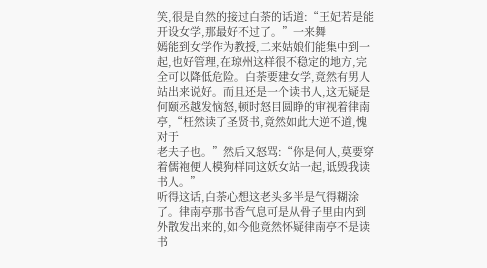笑,很是自然的接过白荼的话道:“王妃若是能开设女学,那最好不过了。”一来舞
嫣能到女学作为教授,二来姑娘们能集中到一起,也好管理,在琼州这样很不稳定的地方,完全可以降低危险。白荼要建女学,竟然有男人站出来说好。而且还是一个读书人,这无疑是何颐丞越发恼怒,顿时怒目圆睁的审视着律南亭,“枉然读了圣贤书,竟然如此大逆不道,愧对于
老夫子也。”然后又怒骂:“你是何人,莫要穿着儒袍便人模狗样同这妖女站一起,诋毁我读书人。”
听得这话,白荼心想这老头多半是气得糊涂了。律南亭那书香气息可是从骨子里由内到外散发出来的,如今他竟然怀疑律南亭不是读书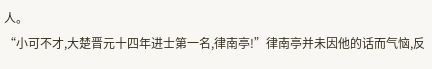人。
“小可不才,大楚晋元十四年进士第一名,律南亭!”律南亭并未因他的话而气恼,反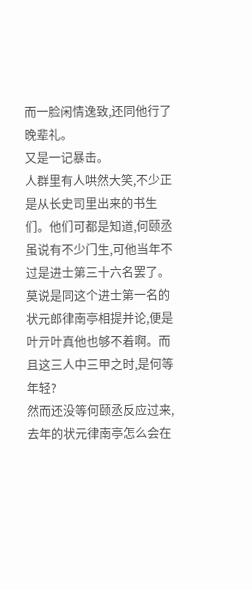而一脸闲情逸致,还同他行了晚辈礼。
又是一记暴击。
人群里有人哄然大笑,不少正是从长史司里出来的书生们。他们可都是知道,何颐丞虽说有不少门生,可他当年不过是进士第三十六名罢了。
莫说是同这个进士第一名的状元郎律南亭相提并论,便是叶亓叶真他也够不着啊。而且这三人中三甲之时,是何等年轻?
然而还没等何颐丞反应过来,去年的状元律南亭怎么会在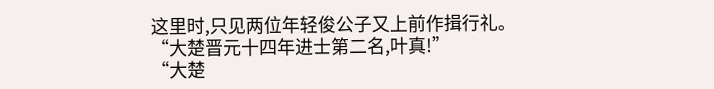这里时,只见两位年轻俊公子又上前作揖行礼。
“大楚晋元十四年进士第二名,叶真!”
“大楚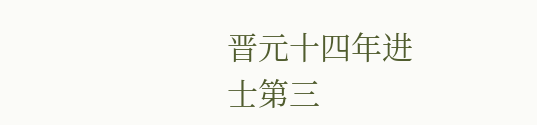晋元十四年进士第三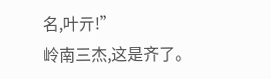名,叶亓!”
岭南三杰,这是齐了。